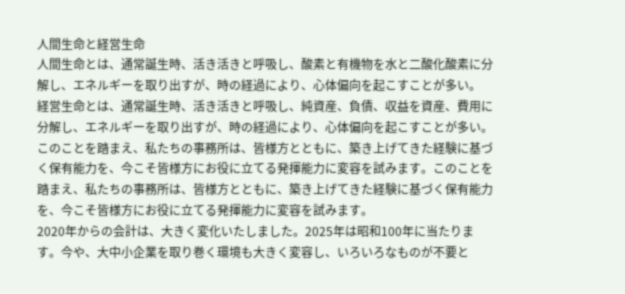人間生命と経営生命
人間生命とは、通常誕生時、活き活きと呼吸し、酸素と有機物を水と二酸化酸素に分解し、エネルギーを取り出すが、時の経過により、心体偏向を起こすことが多い。
経営生命とは、通常誕生時、活き活きと呼吸し、純資産、負債、収益を資産、費用に分解し、エネルギーを取り出すが、時の経過により、心体偏向を起こすことが多い。
このことを踏まえ、私たちの事務所は、皆様方とともに、築き上げてきた経験に基づく保有能力を、今こそ皆様方にお役に立てる発揮能力に変容を試みます。このことを踏まえ、私たちの事務所は、皆様方とともに、築き上げてきた経験に基づく保有能力を、今こそ皆様方にお役に立てる発揮能力に変容を試みます。
2020年からの会計は、大きく変化いたしました。2025年は昭和100年に当たります。今や、大中小企業を取り巻く環境も大きく変容し、いろいろなものが不要と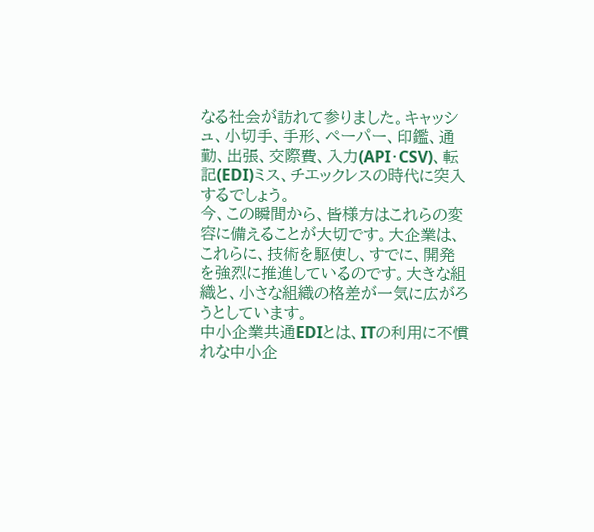なる社会が訪れて参りました。キャッシュ、小切手、手形、ペーパー、印鑑、通勤、出張、交際費、入力(API・CSV)、転記(EDI)ミス、チエックレスの時代に突入するでしょう。
今、この瞬間から、皆様方はこれらの変容に備えることが大切です。大企業は、これらに、技術を駆使し、すでに、開発を強烈に推進しているのです。大きな組織と、小さな組織の格差が一気に広がろうとしています。
中小企業共通EDIとは、ITの利用に不慣れな中小企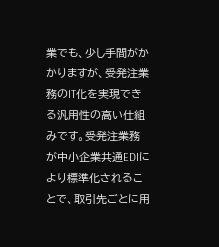業でも、少し手間がかかりますが、受発注業務のIT化を実現できる汎用性の高い仕組みです。受発注業務が中小企業共通EDIにより標準化されることで、取引先ごとに用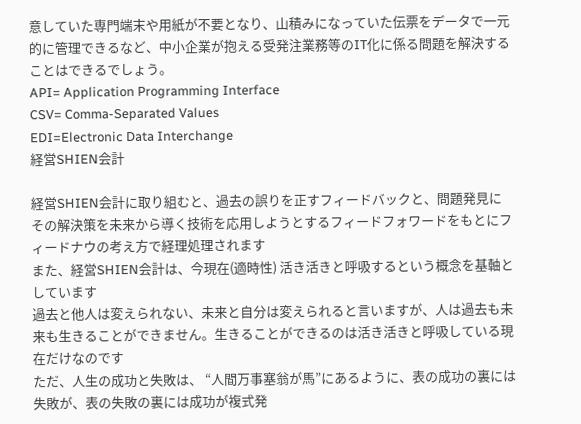意していた専門端末や用紙が不要となり、山積みになっていた伝票をデータで一元的に管理できるなど、中小企業が抱える受発注業務等のIT化に係る問題を解決することはできるでしょう。
API= Application Programming Interface
CSV= Comma-Separated Values
EDI=Electronic Data Interchange
経営SHIEN会計

経営SHIEN会計に取り組むと、過去の誤りを正すフィードバックと、問題発見にその解決策を未来から導く技術を応用しようとするフィードフォワードをもとにフィードナウの考え方で経理処理されます
また、経営SHIEN会計は、今現在(適時性) 活き活きと呼吸するという概念を基軸としています
過去と他人は変えられない、未来と自分は変えられると言いますが、人は過去も未来も生きることができません。生きることができるのは活き活きと呼吸している現在だけなのです
ただ、人生の成功と失敗は、 “人間万事塞翁が馬”にあるように、表の成功の裏には失敗が、表の失敗の裏には成功が複式発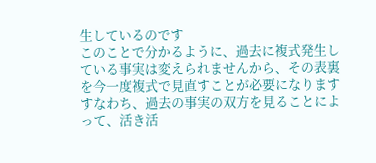生しているのです
このことで分かるように、過去に複式発生している事実は変えられませんから、その表裏を今一度複式で見直すことが必要になります
すなわち、過去の事実の双方を見ることによって、活き活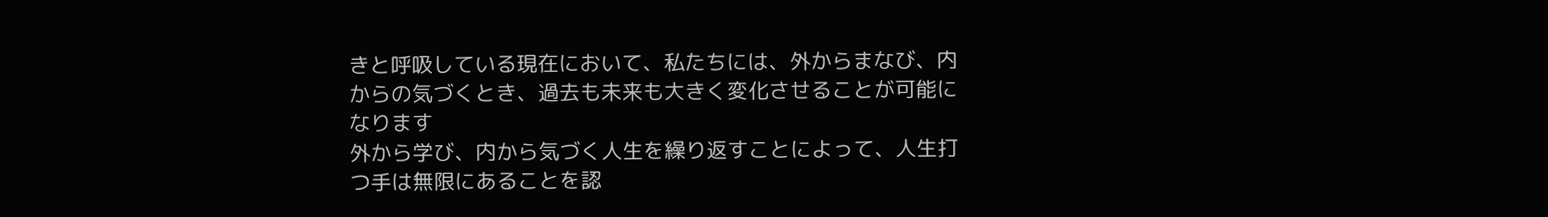きと呼吸している現在において、私たちには、外からまなび、内からの気づくとき、過去も未来も大きく変化させることが可能になります
外から学び、内から気づく人生を繰り返すことによって、人生打つ手は無限にあることを認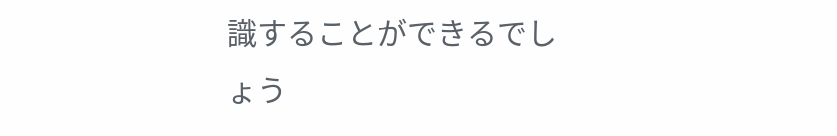識することができるでしょう